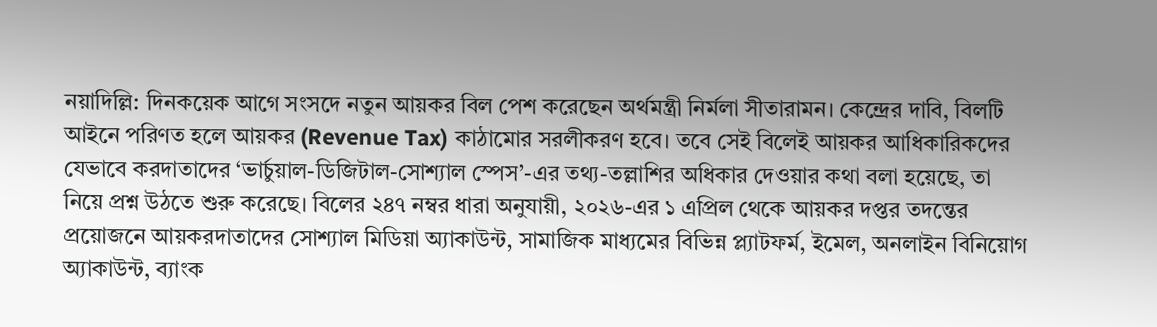নয়াদিল্লি: দিনকয়েক আগে সংসদে নতুন আয়কর বিল পেশ করেছেন অর্থমন্ত্রী নির্মলা সীতারামন। কেন্দ্রের দাবি, বিলটি আইনে পরিণত হলে আয়কর (Revenue Tax) কাঠামোর সরলীকরণ হবে। তবে সেই বিলেই আয়কর আধিকারিকদের যেভাবে করদাতাদের ‘ভার্চুয়াল-ডিজিটাল-সোশ্যাল স্পেস’-এর তথ্য-তল্লাশির অধিকার দেওয়ার কথা বলা হয়েছে, তা নিয়ে প্রশ্ন উঠতে শুরু করেছে। বিলের ২৪৭ নম্বর ধারা অনুযায়ী, ২০২৬-এর ১ এপ্রিল থেকে আয়কর দপ্তর তদন্তের প্রয়োজনে আয়করদাতাদের সোশ্যাল মিডিয়া অ্যাকাউন্ট, সামাজিক মাধ্যমের বিভিন্ন প্ল্যাটফর্ম, ইমেল, অনলাইন বিনিয়োগ অ্যাকাউন্ট, ব্যাংক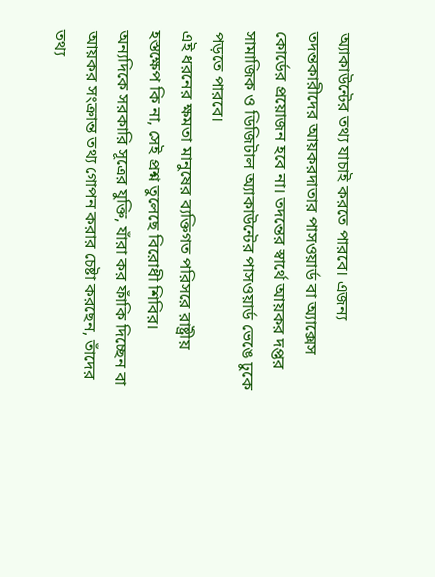অ্যাকাউন্টের তথ্য যাচাই করতে পারবে। এজন্য তদন্তকারীদের আয়করদাতার পাসওয়ার্ড বা অ্যাক্সেস কোর্ডের প্রয়োজন হবে না। তদন্তের স্বার্থে আয়কর দপ্তর সামাজিক ও ডিজিটাল অ্যাকাউন্টের পাসওয়ার্ড ভেঙে ঢুকে পড়তে পারবে।
এই ধরনের ক্ষমতা মানুষের ব্যক্তিগত পরিসরে রাষ্ট্রীয় হস্তক্ষেপ কি না, সেই প্রশ্ন তুলেছে বিরোধী শিবির। অন্যদিকে সরকারি সূত্রের যুক্তি, যাঁরা কর ফাঁকি দিচ্ছেন বা আয়কর সংক্রান্ত তথ্য গোপন করার চেষ্টা করছেন, তাঁদের তথ্য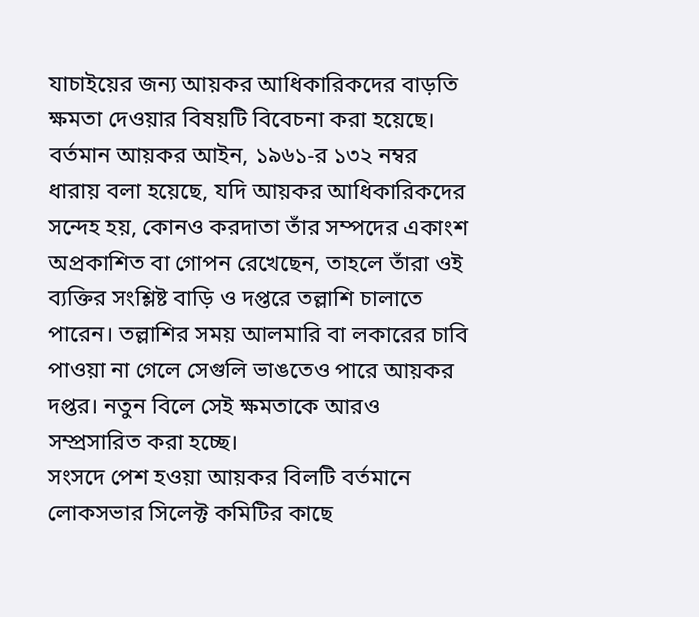যাচাইয়ের জন্য আয়কর আধিকারিকদের বাড়তি ক্ষমতা দেওয়ার বিষয়টি বিবেচনা করা হয়েছে। বর্তমান আয়কর আইন, ১৯৬১-র ১৩২ নম্বর ধারায় বলা হয়েছে, যদি আয়কর আধিকারিকদের সন্দেহ হয়, কোনও করদাতা তাঁর সম্পদের একাংশ অপ্রকাশিত বা গোপন রেখেছেন, তাহলে তাঁরা ওই ব্যক্তির সংশ্লিষ্ট বাড়ি ও দপ্তরে তল্লাশি চালাতে পারেন। তল্লাশির সময় আলমারি বা লকারের চাবি পাওয়া না গেলে সেগুলি ভাঙতেও পারে আয়কর দপ্তর। নতুন বিলে সেই ক্ষমতাকে আরও সম্প্রসারিত করা হচ্ছে।
সংসদে পেশ হওয়া আয়কর বিলটি বর্তমানে লোকসভার সিলেক্ট কমিটির কাছে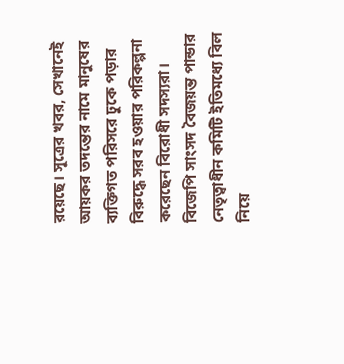রয়েছে। সূত্রের খবর, সেখানেই আয়কর তদন্তের নামে মানুষের ব্যক্তিগত পরিসরে ঢুকে পড়ার বিরুদ্ধে সরব হওয়ার পরিকল্পনা করেছেন বিরোধী সদস্যরা। বিজেপি সাংসদ বৈজয়ন্ত পান্ডার নেতৃত্বাধীন কমিটি ইতিমধ্যে বিল নিয়ে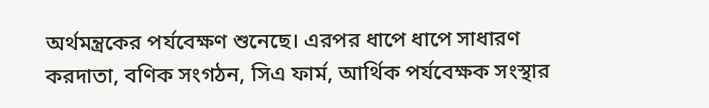অর্থমন্ত্রকের পর্যবেক্ষণ শুনেছে। এরপর ধাপে ধাপে সাধারণ করদাতা, বণিক সংগঠন, সিএ ফার্ম, আর্থিক পর্যবেক্ষক সংস্থার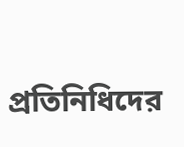প্রতিনিধিদের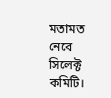মতামত নেবে সিলেক্ট কমিটি।